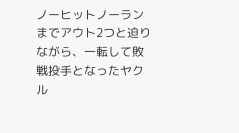ノーヒットノーランまでアウト2つと迫りながら、一転して敗戦投手となったヤクル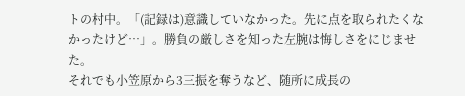トの村中。「(記録は)意識していなかった。先に点を取られたくなかったけど…」。勝負の厳しさを知った左腕は悔しさをにじませた。
それでも小笠原から3三振を奪うなど、随所に成長の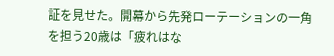証を見せた。開幕から先発ローテーションの一角を担う20歳は「疲れはな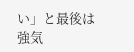い」と最後は強気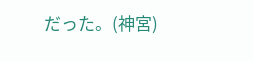だった。(神宮)